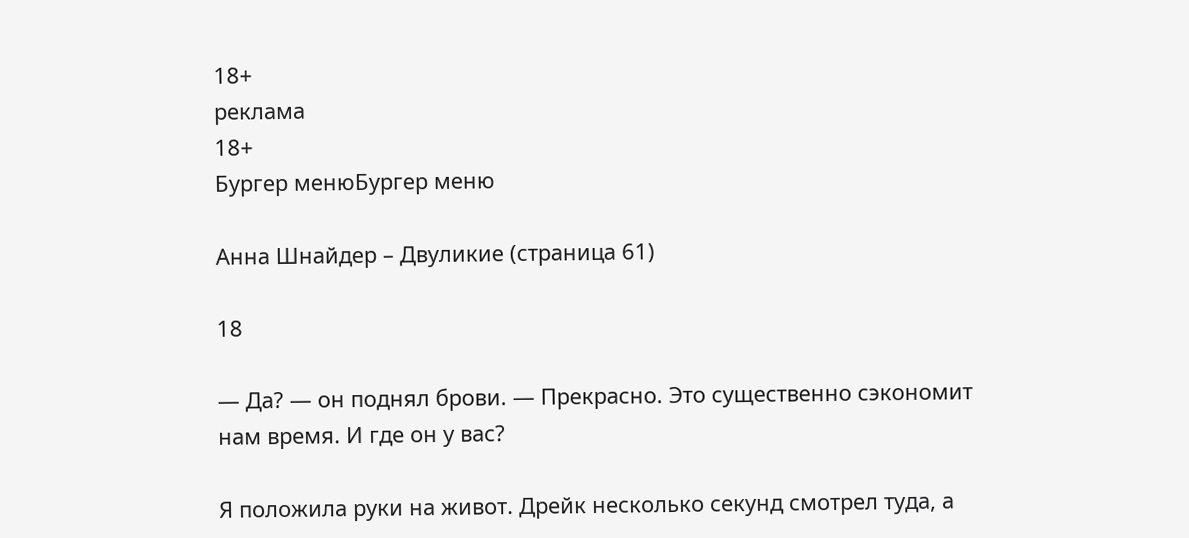18+
реклама
18+
Бургер менюБургер меню

Анна Шнайдер – Двуликие (страница 61)

18

— Да? — он поднял брови. — Прекрасно. Это существенно сэкономит нам время. И где он у вас?

Я положила руки на живот. Дрейк несколько секунд смотрел туда, а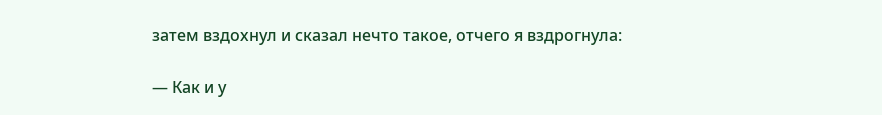затем вздохнул и сказал нечто такое, отчего я вздрогнула:

— Как и у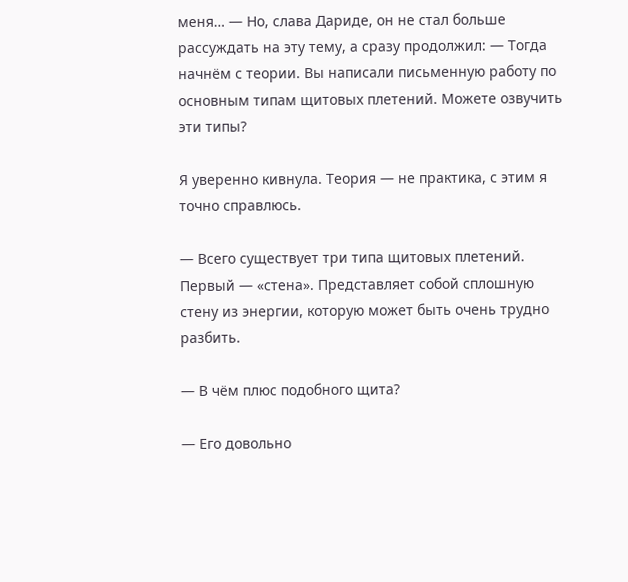меня… — Но, слава Дариде, он не стал больше рассуждать на эту тему, а сразу продолжил: — Тогда начнём с теории. Вы написали письменную работу по основным типам щитовых плетений. Можете озвучить эти типы?

Я уверенно кивнула. Теория — не практика, с этим я точно справлюсь.

— Всего существует три типа щитовых плетений. Первый — «стена». Представляет собой сплошную стену из энергии, которую может быть очень трудно разбить.

— В чём плюс подобного щита?

— Его довольно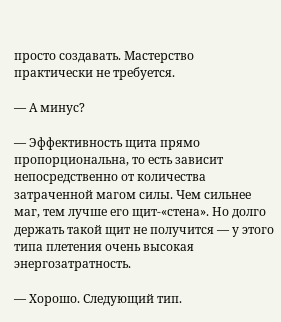просто создавать. Мастерство практически не требуется.

— А минус?

— Эффективность щита прямо пропорциональна, то есть зависит непосредственно от количества затраченной магом силы. Чем сильнее маг, тем лучше его щит-«стена». Но долго держать такой щит не получится — у этого типа плетения очень высокая энергозатратность.

— Хорошо. Следующий тип.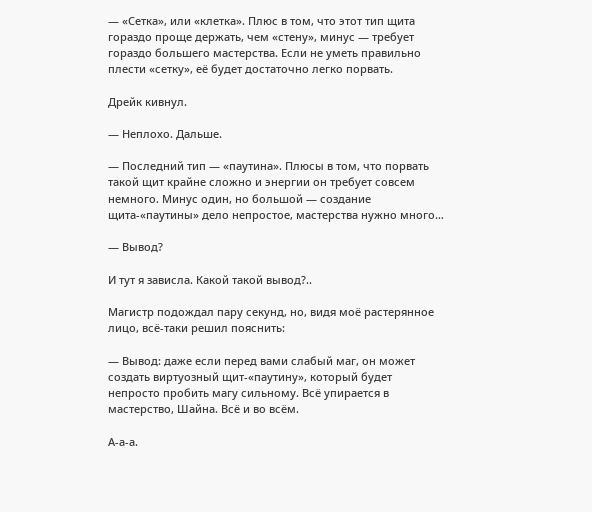— «Сетка», или «клетка». Плюс в том, что этот тип щита гораздо проще держать, чем «стену», минус — требует гораздо большего мастерства. Если не уметь правильно плести «сетку», её будет достаточно легко порвать.

Дрейк кивнул.

— Неплохо. Дальше.

— Последний тип — «паутина». Плюсы в том, что порвать такой щит крайне сложно и энергии он требует совсем немного. Минус один, но большой — создание щита-«паутины» дело непростое, мастерства нужно много…

— Вывод?

И тут я зависла. Какой такой вывод?..

Магистр подождал пару секунд, но, видя моё растерянное лицо, всё-таки решил пояснить:

— Вывод: даже если перед вами слабый маг, он может создать виртуозный щит-«паутину», который будет непросто пробить магу сильному. Всё упирается в мастерство, Шайна. Всё и во всём.

А-а-а.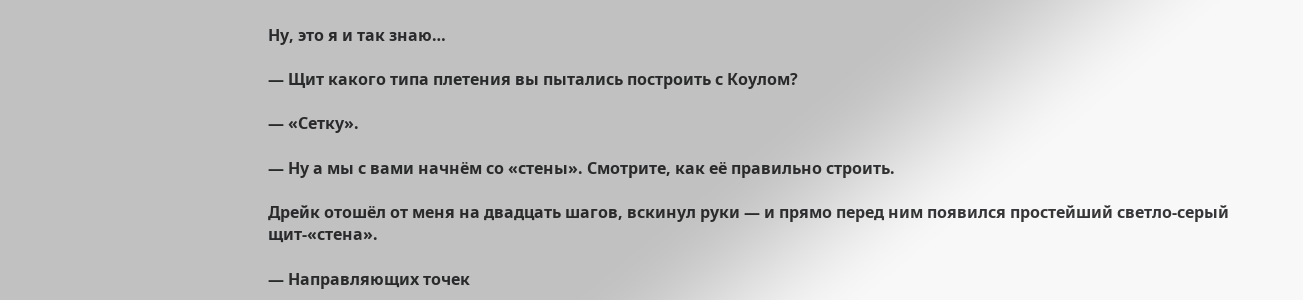Ну, это я и так знаю…

— Щит какого типа плетения вы пытались построить с Коулом?

— «Сетку».

— Ну а мы с вами начнём со «стены». Смотрите, как её правильно строить.

Дрейк отошёл от меня на двадцать шагов, вскинул руки — и прямо перед ним появился простейший светло-серый щит-«стена».

— Направляющих точек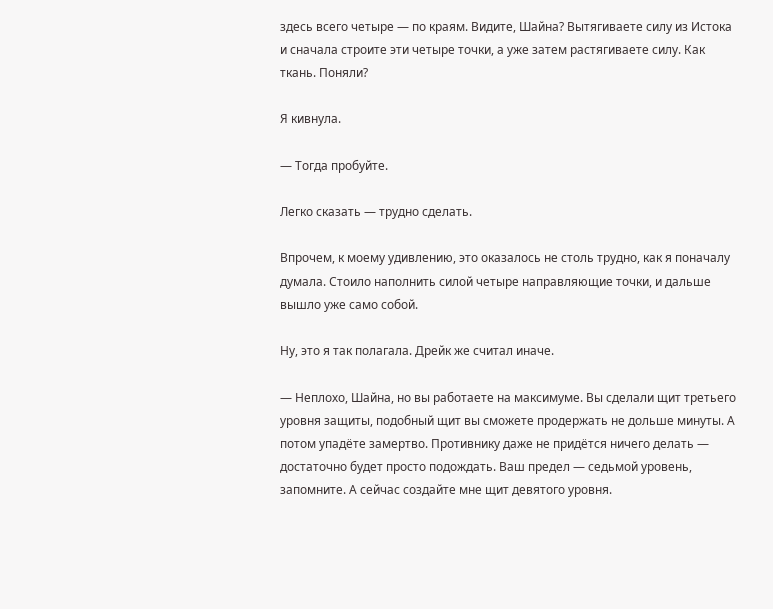здесь всего четыре — по краям. Видите, Шайна? Вытягиваете силу из Истока и сначала строите эти четыре точки, а уже затем растягиваете силу. Как ткань. Поняли?

Я кивнула.

— Тогда пробуйте.

Легко сказать — трудно сделать.

Впрочем, к моему удивлению, это оказалось не столь трудно, как я поначалу думала. Стоило наполнить силой четыре направляющие точки, и дальше вышло уже само собой.

Ну, это я так полагала. Дрейк же считал иначе.

— Неплохо, Шайна, но вы работаете на максимуме. Вы сделали щит третьего уровня защиты, подобный щит вы сможете продержать не дольше минуты. А потом упадёте замертво. Противнику даже не придётся ничего делать — достаточно будет просто подождать. Ваш предел — седьмой уровень, запомните. А сейчас создайте мне щит девятого уровня.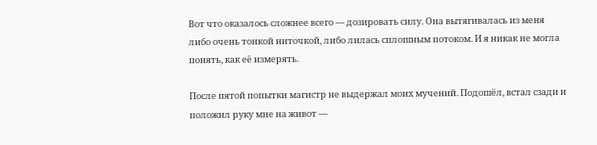Вот что оказалось сложнее всего — дозировать силу. Она вытягивалась из меня либо очень тонкой ниточкой, либо лилась сплошным потоком. И я никак не могла понять, как её измерять.

После пятой попытки магистр не выдержал моих мучений. Подошёл, встал сзади и положил руку мне на живот —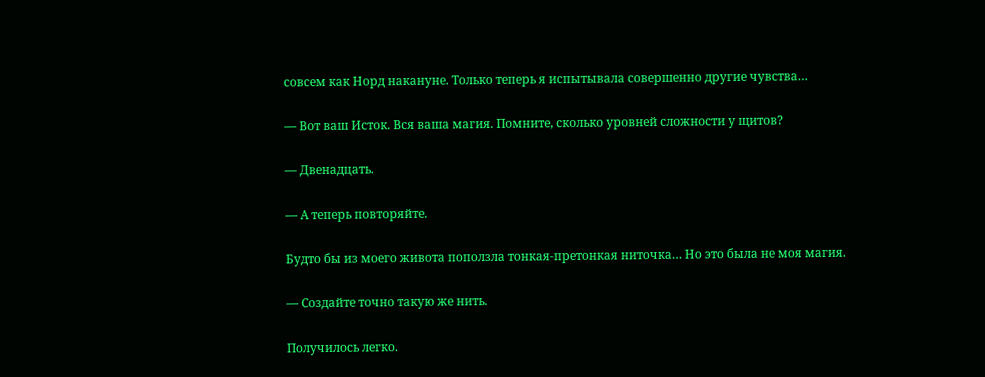совсем как Норд накануне. Только теперь я испытывала совершенно другие чувства…

— Вот ваш Исток. Вся ваша магия. Помните, сколько уровней сложности у щитов?

— Двенадцать.

— А теперь повторяйте.

Будто бы из моего живота поползла тонкая-претонкая ниточка… Но это была не моя магия.

— Создайте точно такую же нить.

Получилось легко.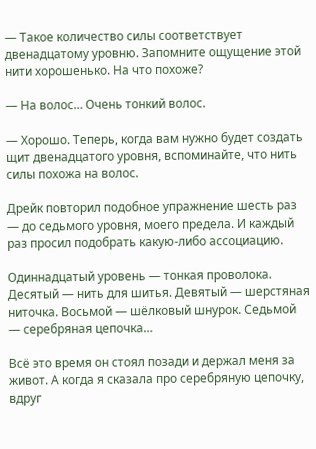— Такое количество силы соответствует двенадцатому уровню. Запомните ощущение этой нити хорошенько. На что похоже?

— На волос… Очень тонкий волос.

— Хорошо. Теперь, когда вам нужно будет создать щит двенадцатого уровня, вспоминайте, что нить силы похожа на волос.

Дрейк повторил подобное упражнение шесть раз — до седьмого уровня, моего предела. И каждый раз просил подобрать какую-либо ассоциацию.

Одиннадцатый уровень — тонкая проволока. Десятый — нить для шитья. Девятый — шерстяная ниточка. Восьмой — шёлковый шнурок. Седьмой — серебряная цепочка…

Всё это время он стоял позади и держал меня за живот. А когда я сказала про серебряную цепочку, вдруг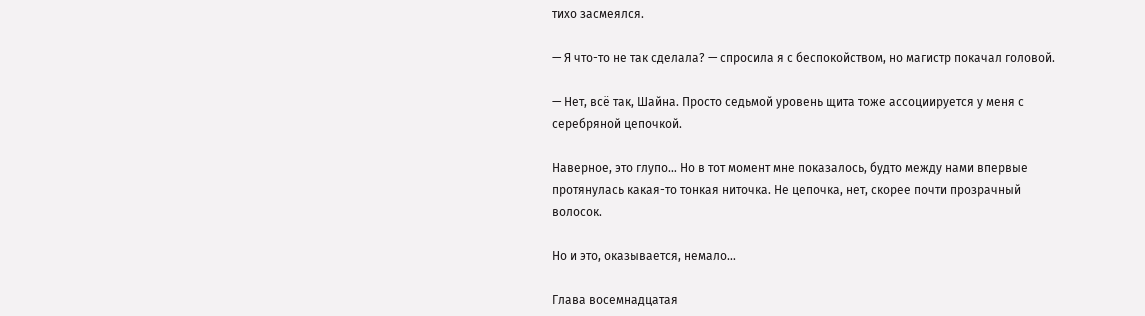тихо засмеялся.

— Я что-то не так сделала? — спросила я с беспокойством, но магистр покачал головой.

— Нет, всё так, Шайна. Просто седьмой уровень щита тоже ассоциируется у меня с серебряной цепочкой.

Наверное, это глупо… Но в тот момент мне показалось, будто между нами впервые протянулась какая-то тонкая ниточка. Не цепочка, нет, скорее почти прозрачный волосок.

Но и это, оказывается, немало…

Глава восемнадцатая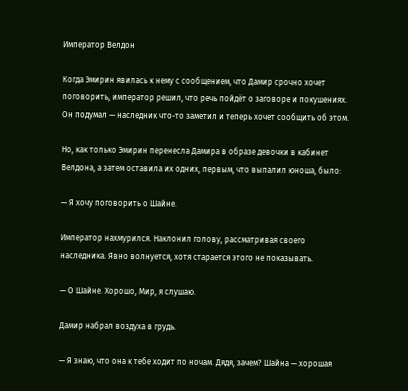Император Велдон

Когда Эмирин явилась к нему с сообщением, что Дамир срочно хочет поговорить, император решил, что речь пойдёт о заговоре и покушениях. Он подумал — наследник что-то заметил и теперь хочет сообщить об этом.

Но, как только Эмирин перенесла Дамира в образе девочки в кабинет Велдона, а затем оставила их одних, первым, что выпалил юноша, было:

— Я хочу поговорить о Шайне.

Император нахмурился. Наклонил голову, рассматривая своего наследника. Явно волнуется, хотя старается этого не показывать.

— О Шайне. Хорошо, Мир, я слушаю.

Дамир набрал воздуха в грудь.

— Я знаю, что она к тебе ходит по ночам. Дядя, зачем? Шайна — хорошая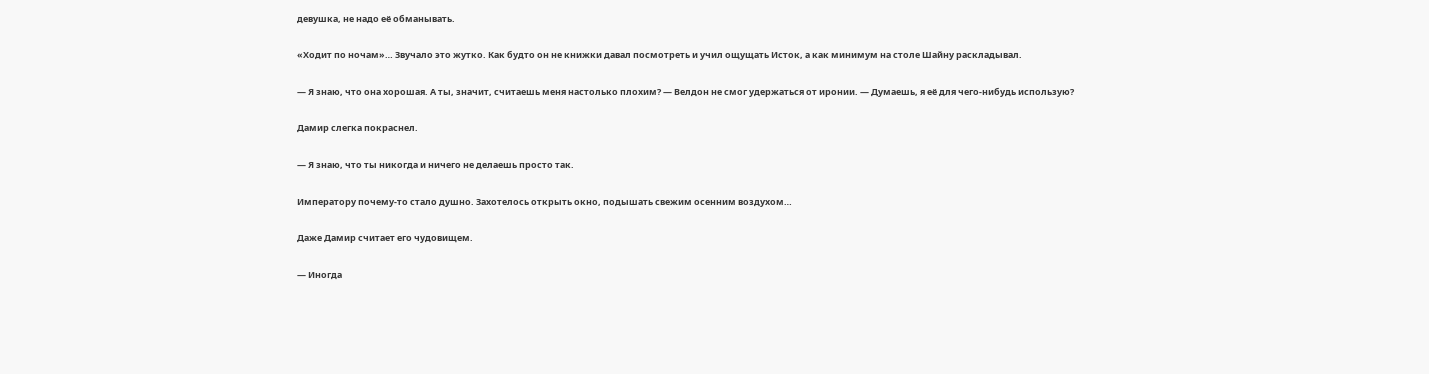девушка, не надо её обманывать.

«Ходит по ночам»… Звучало это жутко. Как будто он не книжки давал посмотреть и учил ощущать Исток, а как минимум на столе Шайну раскладывал.

— Я знаю, что она хорошая. А ты, значит, считаешь меня настолько плохим? — Велдон не смог удержаться от иронии. — Думаешь, я её для чего-нибудь использую?

Дамир слегка покраснел.

— Я знаю, что ты никогда и ничего не делаешь просто так.

Императору почему-то стало душно. Захотелось открыть окно, подышать свежим осенним воздухом…

Даже Дамир считает его чудовищем.

— Иногда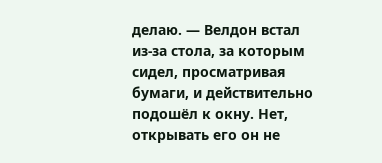делаю. — Велдон встал из-за стола, за которым сидел, просматривая бумаги, и действительно подошёл к окну. Нет, открывать его он не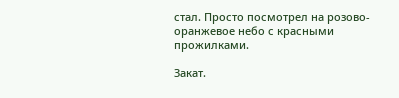стал. Просто посмотрел на розово-оранжевое небо с красными прожилками.

Закат.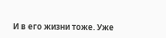И в его жизни тоже. Уже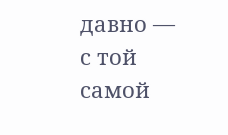давно — с той самой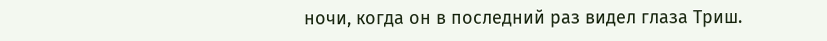ночи, когда он в последний раз видел глаза Триш.